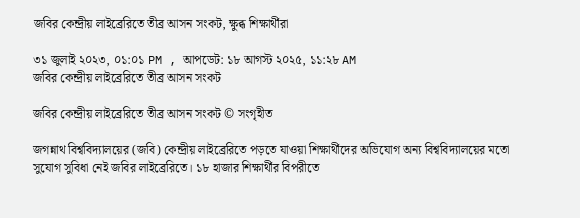জবির কেন্দ্রীয় লাইব্রেরিতে তীব্র আসন সংকট, ক্ষুব্ধ শিক্ষার্থীরা

৩১ জুলাই ২০২৩, ০১:০১ PM , আপডেট: ১৮ আগস্ট ২০২৫, ১১:২৮ AM
জবির কেন্দ্রীয় লাইব্রেরিতে তীব্র আসন সংকট

জবির কেন্দ্রীয় লাইব্রেরিতে তীব্র আসন সংকট © সংগৃহীত

জগন্নাথ বিশ্ববিদ্যালয়ের (জবি) কেন্দ্রীয় লাইব্রেরিতে পড়তে যাওয়া শিক্ষার্থীদের অভিযোগ অন্য বিশ্ববিদ্যালয়ের মতো সুযোগ সুবিধা নেই জবির লাইব্রেরিতে। ১৮ হাজার শিক্ষার্থীর বিপরীতে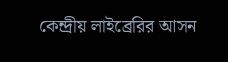কেন্দ্রীয় লাইব্রেরির আসন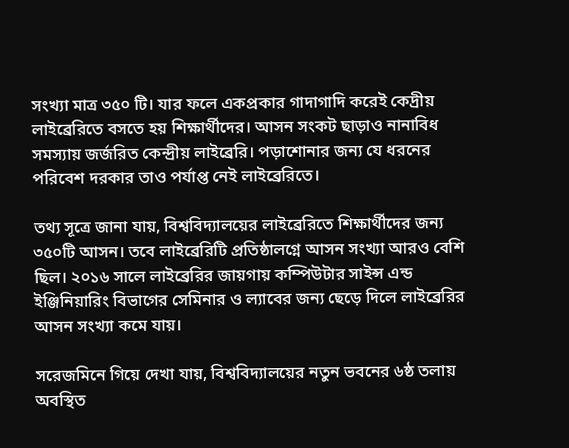সংখ্যা মাত্র ৩৫০ টি। যার ফলে একপ্রকার গাদাগাদি করেই কেদ্রীয় লাইব্রেরিতে বসতে হয় শিক্ষার্থীদের। আসন সংকট ছাড়াও নানাবিধ সমস্যায় জর্জরিত কেন্দ্রীয় লাইব্রেরি। পড়াশোনার জন্য যে ধরনের পরিবেশ দরকার তাও পর্যাপ্ত নেই লাইব্রেরিতে।

তথ্য সূত্রে জানা যায়, বিশ্ববিদ্যালয়ের লাইব্রেরিতে শিক্ষার্থীদের জন্য ৩৫০টি আসন। তবে লাইব্রেরিটি প্রতিষ্ঠালগ্নে আসন সংখ্যা আরও বেশি ছিল। ২০১৬ সালে লাইব্রেরির জায়গায় কম্পিউটার সাইন্স এন্ড ইঞ্জিনিয়ারিং বিভাগের সেমিনার ও ল্যাবের জন্য ছেড়ে দিলে লাইব্রেরির আসন সংখ্যা কমে যায়।

সরেজমিনে গিয়ে দেখা যায়, বিশ্ববিদ্যালয়ের নতুন ভবনের ৬ষ্ঠ তলায় অবস্থিত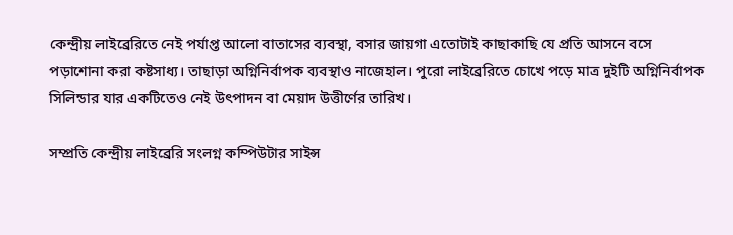কেন্দ্রীয় লাইব্রেরিতে নেই পর্যাপ্ত আলো বাতাসের ব্যবস্থা, বসার জায়গা এতোটাই কাছাকাছি যে প্রতি আসনে বসে পড়াশোনা করা কষ্টসাধ্য। তাছাড়া অগ্নিনির্বাপক ব্যবস্থাও নাজেহাল। পুরো লাইব্রেরিতে চোখে পড়ে মাত্র দুইটি অগ্নিনির্বাপক সিলিন্ডার যার একটিতেও নেই উৎপাদন বা মেয়াদ উত্তীর্ণের তারিখ।

সম্প্রতি কেন্দ্রীয় লাইব্রেরি সংলগ্ন কম্পিউটার সাইন্স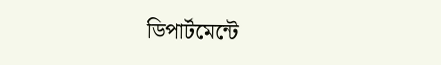ডিপার্টমেন্টে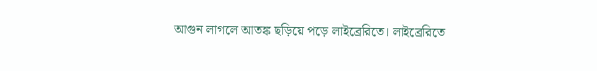আগুন লাগলে আতঙ্ক ছড়িয়ে পড়ে লাইব্রেরিতে। লাইব্রেরিতে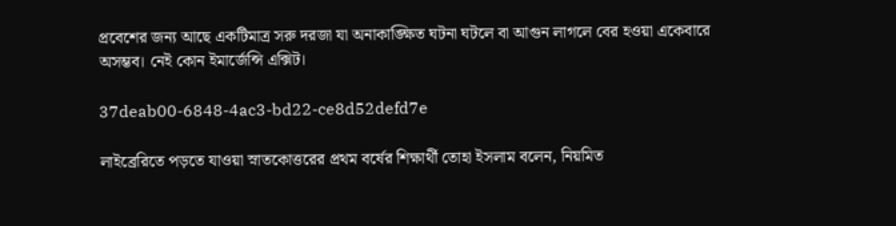প্রবেশের জন্য আছে একটিমাত্র সরু দরজা যা অনাকাঙ্ক্ষিত ঘটনা ঘটলে বা আগুন লাগলে বের হওয়া একেবারে অসম্ভব। নেই কোন ইমার্জেন্সি এক্সিট।

37deab00-6848-4ac3-bd22-ce8d52defd7e

লাইব্রেরিতে পড়তে যাওয়া স্নাতকোত্তরের প্রথম বর্ষের শিক্ষার্থী তোহা ইসলাম বলেন, নিয়মিত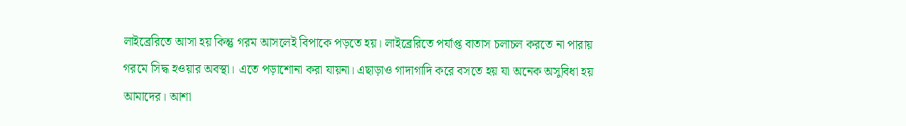লাইব্রেরিতে আসা হয় কিন্তু গরম আসলেই বিপাকে পড়তে হয়। লাইব্রেরিতে পর্যাপ্ত বাতাস চলাচল করতে না পারায় গরমে সিদ্ধ হওয়ার অবস্থা। এতে পড়াশোনা করা যায়না। এছাড়াও গাদাগাদি করে বসতে হয় যা অনেক অসুবিধা হয় আমাদের। আশা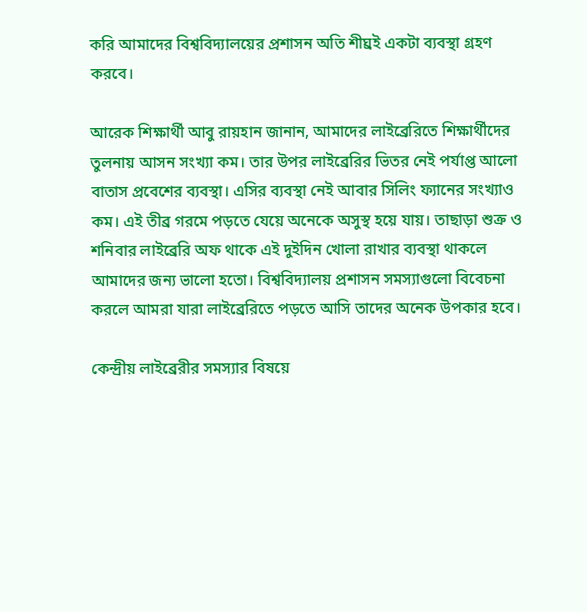করি আমাদের বিশ্ববিদ্যালয়ের প্রশাসন অতি শীঘ্রই একটা ব্যবস্থা গ্রহণ করবে।

আরেক শিক্ষার্থী আবু রায়হান জানান, আমাদের লাইব্রেরিতে শিক্ষার্থীদের তুলনায় আসন সংখ্যা কম। তার উপর লাইব্রেরির ভিতর নেই পর্যাপ্ত আলো বাতাস প্রবেশের ব্যবস্থা। এসির ব্যবস্থা নেই আবার সিলিং ফ্যানের সংখ্যাও কম। এই তীব্র গরমে পড়তে যেয়ে অনেকে অসুস্থ হয়ে যায়। তাছাড়া শুক্র ও শনিবার লাইব্রেরি অফ থাকে এই দুইদিন খোলা রাখার ব্যবস্থা থাকলে আমাদের জন্য ভালো হতো। বিশ্ববিদ্যালয় প্রশাসন সমস্যাগুলো বিবেচনা করলে আমরা যারা লাইব্রেরিতে পড়তে আসি তাদের অনেক উপকার হবে।

কেন্দ্রীয় লাইব্রেরীর সমস্যার বিষয়ে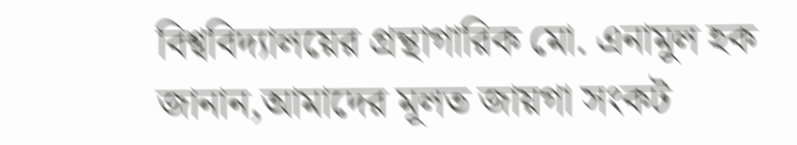বিশ্ববিদ্যালয়ের গ্রন্থাগারিক মো. এনামুল হক জানান,আমাদের মূলত জায়গা সংকট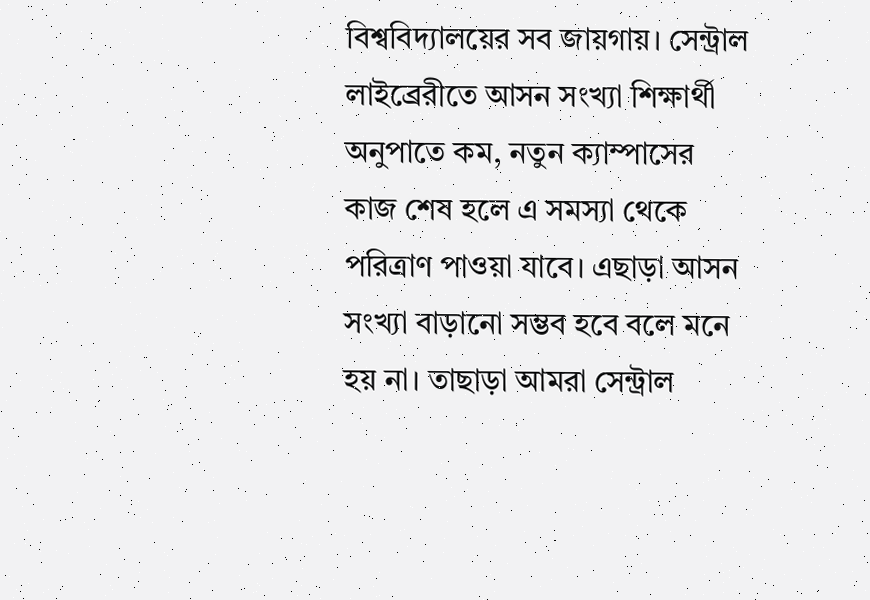বিশ্ববিদ্যালয়ের সব জায়গায়। সেন্ট্রাল লাইব্রেরীতে আসন সংখ্যা শিক্ষার্থী অনুপাতে কম, নতুন ক্যাম্পাসের কাজ শেষ হলে এ সমস্যা থেকে পরিত্রাণ পাওয়া যাবে। এছাড়া আসন সংখ্যা বাড়ানো সম্ভব হবে বলে মনে হয় না। তাছাড়া আমরা সেন্ট্রাল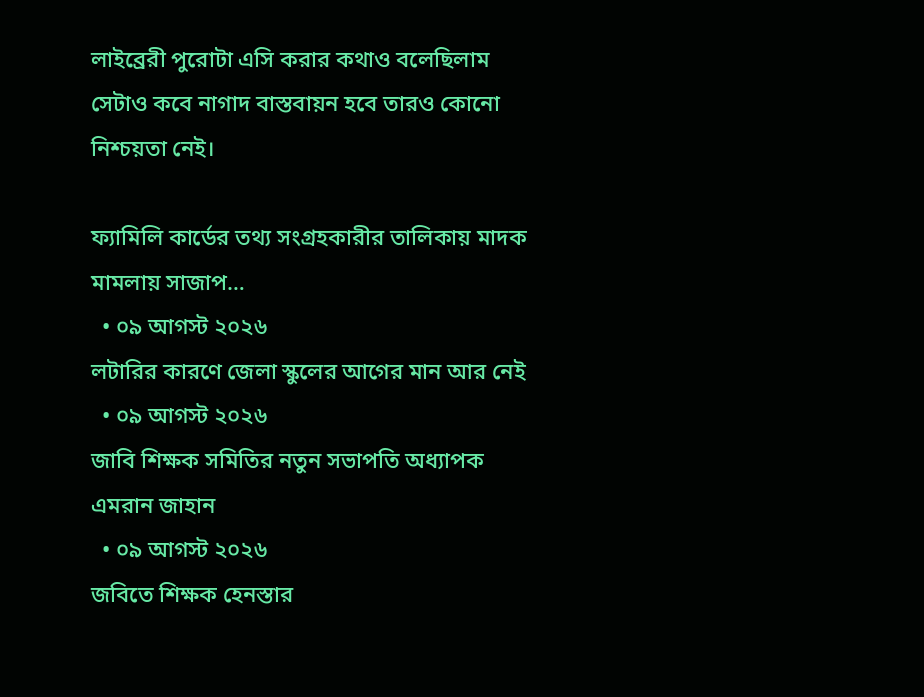লাইব্রেরী পুরোটা এসি করার কথাও বলেছিলাম সেটাও কবে নাগাদ বাস্তবায়ন হবে তারও কোনো নিশ্চয়তা নেই।

ফ্যামিলি কার্ডের তথ্য সংগ্রহকারীর তালিকায় মাদক মামলায় সাজাপ…
  • ০৯ আগস্ট ২০২৬
লটারির কারণে জেলা স্কুলের আগের মান আর নেই
  • ০৯ আগস্ট ২০২৬
জাবি শিক্ষক সমিতির নতুন সভাপতি অধ্যাপক এমরান জাহান
  • ০৯ আগস্ট ২০২৬
জবিতে শিক্ষক হেনস্তার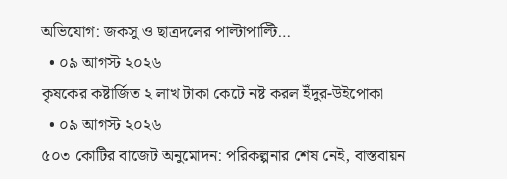অভিযোগ: জকসু ও ছাত্রদলের পাল্টাপাল্টি…
  • ০৯ আগস্ট ২০২৬
কৃষকের কষ্টার্জিত ২ লাখ টাকা কেটে নষ্ট করল ইঁদুর-উইপোকা
  • ০৯ আগস্ট ২০২৬
৫০৩ কোটির বাজেট অনুমোদন: পরিকল্পনার শেষ নেই, বাস্তবায়ন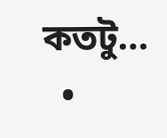কতটু…
  •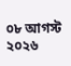০৮ আগস্ট ২০২৬